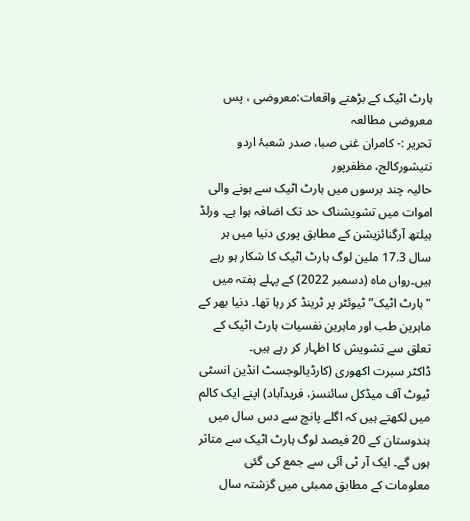ہارٹ اٹیک کے بڑھتے واقعات:معروضی ، پس معروضی مطالعہ
تحریر :- کامران غنی صبا، صدر شعبۂ اردو نتیشورکالج، مظفرپور
حالیہ چند برسوں میں ہارٹ اٹیک سے ہونے والی اموات میں تشویشناک حد تک اضافہ ہوا ہے۔ ورلڈ ہیلتھ آرگنائزیشن کے مطابق پوری دنیا میں ہر سال 17.3 ملین لوگ ہارٹ اٹیک کا شکار ہو رہے ہیں۔رواں ماہ (دسمبر 2022) کے پہلے ہفتہ میں "ہارٹ اٹیک” ٹیوئٹر پر ٹرینڈ کر رہا تھا۔ دنیا بھر کے ماہرین طب اور ماہرین نفسیات ہارٹ اٹیک کے تعلق سے تشویش کا اظہار کر رہے ہیں۔
ڈاکٹر سبرت اکھوری (کارڈیالوجسٹ انڈین انسٹی ٹیوٹ آف میڈکل سائنسز، فریدآباد) اپنے ایک کالم میں لکھتے ہیں کہ اگلے پانچ سے دس سال میں ہندوستان کے 20 فیصد لوگ ہارٹ اٹیک سے متاثر ہوں گے۔ ایک آر ٹی آئی سے جمع کی گئی معلومات کے مطابق ممبئی میں گزشتہ سال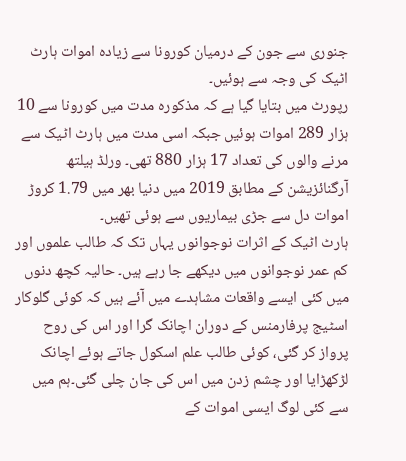جنوری سے جون کے درمیان کورونا سے زیادہ اموات ہارٹ اٹیک کی وجہ سے ہوئیں۔
رپورٹ میں بتایا گیا ہے کہ مذکورہ مدت میں کورونا سے 10 ہزار 289 اموات ہوئیں جبکہ اسی مدت میں ہارٹ اٹیک سے مرنے والوں کی تعداد 17 ہزار 880 تھی۔ ورلڈ ہیلتھ آرگنائزیشن کے مطابق 2019 میں دنیا بھر میں 1.79 کروڑ اموات دل سے جڑی بیماریوں سے ہوئی تھیں۔
ہارٹ اٹیک کے اثرات نوجوانوں یہاں تک کہ طالب علموں اور کم عمر نوجوانوں میں دیکھے جا رہے ہیں۔ حالیہ کچھ دنوں میں کئی ایسے واقعات مشاہدے میں آئے ہیں کہ کوئی گلوکار اسٹیج پرفارمنس کے دوران اچانک گرا اور اس کی روح پرواز کر گئی، کوئی طالب علم اسکول جاتے ہوئے اچانک لڑکھڑایا اور چشم زدن میں اس کی جان چلی گئی۔ہم میں سے کئی لوگ ایسی اموات کے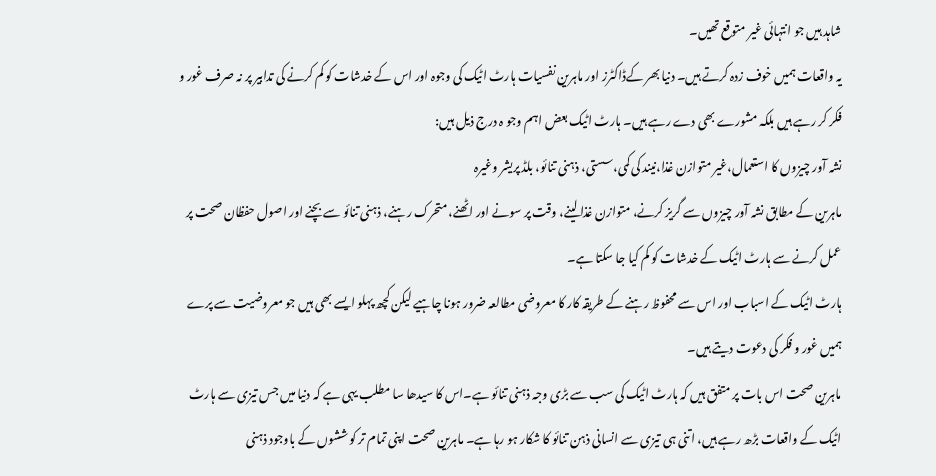شاہد ہیں جو انتہائی غیر متوقع تھیں۔
یہ واقعات ہمیں خوف زدہ کرتے ہیں۔ دنیا بھر کےڈاکٹرز اور ماہرین نفسیات ہارٹ اٹیک کی وجوہ اور اس کے خدشات کو کم کرنے کی تدابیر پر نہ صرف غور و فکر کر رہے ہیں بلکہ مشورے بھی دے رہے ہیں۔ ہارٹ اٹیک بعض اہم وجو ہ درج ذیل ہیں:
نشہ آور چیزوں کا استعمال،غیر متوازن غذا،نیند کی کمی،سستی، ذہنی تنائو، بلڈ پریشر وغیرہ
ماہرین کے مطابق نشہ آور چیزوں سے گریز کرنے، متوازن غذا لینے، وقت پر سونے اور اٹھنے، متحرک رہنے، ذہنی تنائو سے بچنے اور اصول حفظان صحت پر عمل کرنے سے ہارٹ اٹیک کے خدشات کو کم کیا جا سکتا ہے۔
ہارٹ اٹیک کے اسباب اور اس سے محفوظ رہنے کے طریقہ کار کا معروضی مطالعہ ضرور ہونا چاہیے لیکن کچھ پہلو ایسے بھی ہیں جو معروضیت سے پرے ہمیں غور و فکر کی دعوت دیتے ہیں۔
ماہرین صحت اس بات پر متفق ہیں کہ ہارٹ اٹیک کی سب سے بڑی وجہ ذہنی تنائو ہے۔اس کا سیدھا سا مطلب یہی ہے کہ دنیا میں جس تیزی سے ہارٹ اٹیک کے واقعات بڑھ رہے ہیں، اتنی ہی تیزی سے انسانی ذہن تنائو کا شکار ہو رہا ہے۔ ماہرین صحت اپنی تمام تر کوششوں کے باوجود ذہنی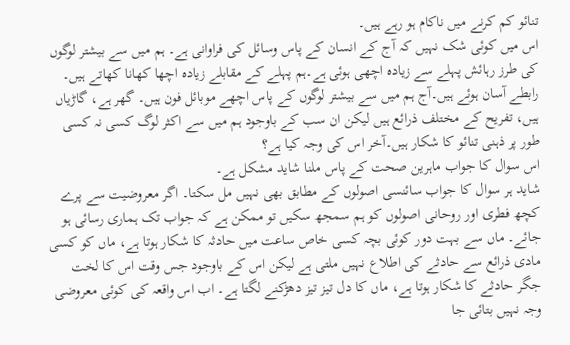تنائو کم کرنے میں ناکام ہو رہے ہیں۔
اس میں کوئی شک نہیں کہ آج کے انسان کے پاس وسائل کی فراوانی ہے۔ ہم میں سے بیشتر لوگوں کی طرز رہائش پہلے سے زیادہ اچھی ہوئی ہے۔ہم پہلے کے مقابلے زیادہ اچھا کھانا کھاتے ہیں۔ رابطے آسان ہوئے ہیں۔آج ہم میں سے بیشتر لوگوں کے پاس اچھے موبائل فون ہیں۔ گھر ہے، گاڑیاں ہیں، تفریح کے مختلف ذرائع ہیں لیکن ان سب کے باوجود ہم میں سے اکثر لوگ کسی نہ کسی طور پر ذہنی تنائو کا شکار ہیں۔آخر اس کی وجہ کیا ہے؟
اس سوال کا جواب ماہرین صحت کے پاس ملنا شاید مشکل ہے۔
شاید ہر سوال کا جواب سائنسی اصولوں کے مطابق بھی نہیں مل سکتا۔ اگر معروضیت سے پرے کچھ فطری اور روحانی اصولوں کو ہم سمجھ سکیں تو ممکن ہے کہ جواب تک ہماری رسائی ہو جائے۔ ماں سے بہت دور کوئی بچہ کسی خاص ساعت میں حادثہ کا شکار ہوتا ہے، ماں کو کسی مادی ذرائع سے حادثے کی اطلاع نہیں ملتی ہے لیکن اس کے باوجود جس وقت اس کا لخت جگر حادثے کا شکار ہوتا ہے، ماں کا دل تیز تیز دھڑکنے لگتا ہے۔ اب اس واقعہ کی کوئی معروضی وجہ نہیں بتائی جا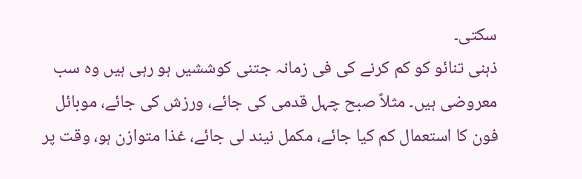سکتی۔
ذہنی تنائو کو کم کرنے کی فی زمانہ جتنی کوششیں ہو رہی ہیں وہ سب معروضی ہیں۔ مثلاً صبح چہل قدمی کی جائے، ورزش کی جائے، موبائل فون کا استعمال کم کیا جائے، مکمل نیند لی جائے، غذا متوازن ہو، وقت پر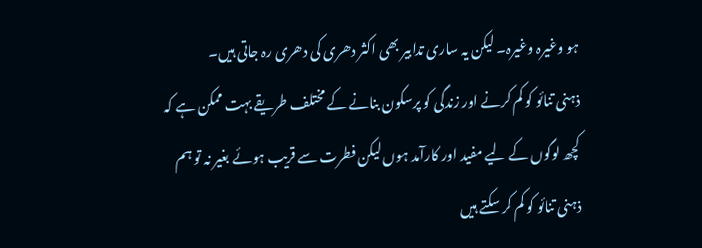ہو وغیرہ وغیرہ۔ لیکن یہ ساری تدابیر بھی اکثر دھری کی دھری رہ جاتی ہیں۔
ذہنی تنائو کو کم کرنے اور زندگی کو پرسکون بنانے کے مختلف طریقے بہت ممکن ہے کہ کچھ لوگوں کے لیے مفید اور کارآمد ہوں لیکن فطرت سے قریب ہوئے بغیر نہ تو ہم ذہنی تنائو کو کم کر سکتے ہیں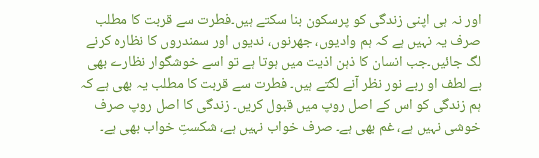اور نہ ہی اپنی زندگی کو پرسکون بنا سکتے ہیں۔فطرت سے قربت کا مطلب صرف یہ نہیں ہے کہ ہم وادیوں، جھرنوں، ندیوں اور سمندروں کا نظارہ کرنے لگ جائیں۔جب انسان کا ذہن اذیت میں ہوتا ہے تو اسے خوشگوار نظارے بھی بے لطف او ربے نور نظر آنے لگتے ہیں۔ فطرت سے قربت کا مطلب یہ بھی ہے کہ ہم زندگی کو اس کے اصل روپ میں قبول کریں۔ زندگی کا اصل روپ صرف خوشی نہیں ہے، غم بھی ہے۔ صرف خواب نہیں ہے، شکستِ خواب بھی ہے۔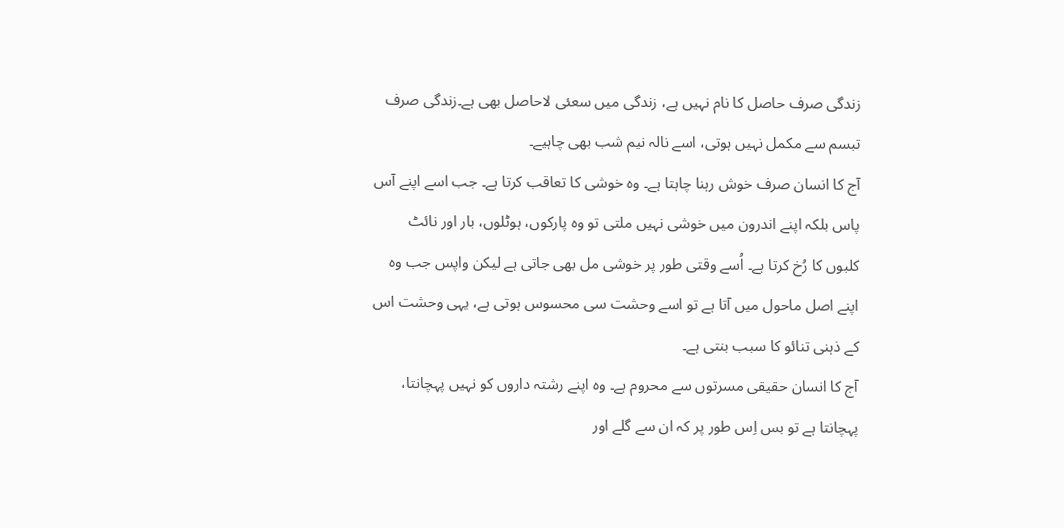زندگی صرف حاصل کا نام نہیں ہے، زندگی میں سعئی لاحاصل بھی ہے۔زندگی صرف تبسم سے مکمل نہیں ہوتی، اسے نالہ نیم شب بھی چاہیے۔
آج کا انسان صرف خوش رہنا چاہتا ہے۔ وہ خوشی کا تعاقب کرتا ہے۔ جب اسے اپنے آس پاس بلکہ اپنے اندرون میں خوشی نہیں ملتی تو وہ پارکوں، ہوٹلوں، بار اور نائٹ کلبوں کا رُخ کرتا ہے۔ اُسے وقتی طور پر خوشی مل بھی جاتی ہے لیکن واپس جب وہ اپنے اصل ماحول میں آتا ہے تو اسے وحشت سی محسوس ہوتی ہے، یہی وحشت اس کے ذہنی تنائو کا سبب بنتی ہے۔
آج کا انسان حقیقی مسرتوں سے محروم ہے۔ وہ اپنے رشتہ داروں کو نہیں پہچانتا، پہچانتا ہے تو بس اِس طور پر کہ ان سے گلے اور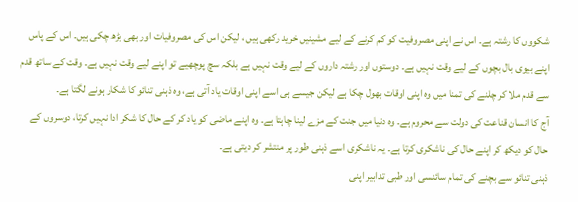شکووں کا رشتہ ہے۔ اس نے اپنی مصروفیت کو کم کرنے کے لیے مشینیں خرید رکھی ہیں ، لیکن اس کی مصروفیات اور بھی بڑھ چکی ہیں۔ اس کے پاس اپنے بیوی بال بچوں کے لیے وقت نہیں ہے۔ دوستوں اور رشتہ داروں کے لیے وقت نہیں ہے بلکہ سچ پوچھیے تو اپنے لیے وقت نہیں ہے۔ وقت کے ساتھ قدم سے قدم ملا کر چلنے کی تمنا میں وہ اپنی اوقات بھول چکا ہے لیکن جیسے ہی اسے اپنی اوقات یاد آتی ہے، وہ ذہنی تنائو کا شکار ہونے لگتا ہے۔
آج کا انسان قناعت کی دولت سے محروم ہے۔ وہ دنیا میں جنت کے مزے لینا چاہتا ہے۔ وہ اپنے ماضی کو یاد کر کے حال کا شکر ادا نہیں کرتا، دوسروں کے حال کو دیکھ کر اپنے حال کی ناشکری کرتا ہے۔ یہ ناشکری اسے ذہنی طور پر منتشر کر دیتی ہے۔
ذہنی تنائو سے بچنے کی تمام سائنسی اور طبی تدابیر اپنی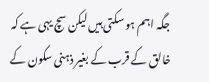جگہ اہم ہو سکتی ہیں لیکن سچ یہی ہے کہ خالق کے قرب کے بغیر ذہنی سکون کے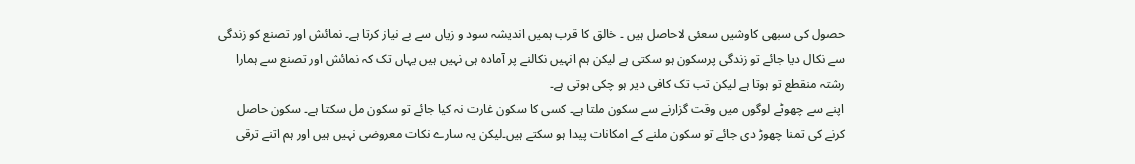حصول کی سبھی کاوشیں سعئی لاحاصل ہیں ۔ خالق کا قرب ہمیں اندیشہ سود و زیاں سے بے نیاز کرتا ہے۔ نمائش اور تصنع کو زندگی سے نکال دیا جائے تو زندگی پرسکون ہو سکتی ہے لیکن ہم انہیں نکالنے پر آمادہ ہی نہیں ہیں یہاں تک کہ نمائش اور تصنع سے ہمارا رشتہ منقطع تو ہوتا ہے لیکن تب تک کافی دیر ہو چکی ہوتی ہے۔
اپنے سے چھوٹے لوگوں میں وقت گزارنے سے سکون ملتا ہے۔ کسی کا سکون غارت نہ کیا جائے تو سکون مل سکتا ہے۔ سکون حاصل کرنے کی تمنا چھوڑ دی جائے تو سکون ملنے کے امکانات پیدا ہو سکتے ہیں۔لیکن یہ سارے نکات معروضی نہیں ہیں اور ہم اتنے ترقی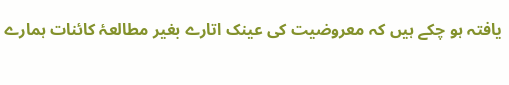یافتہ ہو چکے ہیں کہ معروضیت کی عینک اتارے بغیر مطالعۂ کائنات ہمارے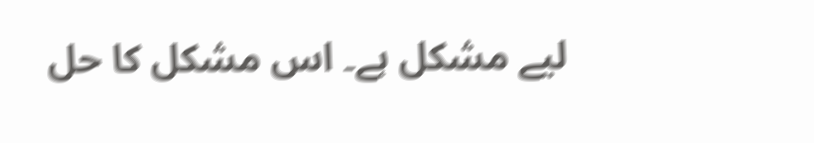لیے مشکل ہے۔ اس مشکل کا حل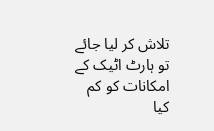تلاش کر لیا جائے تو ہارٹ اٹیک کے امکانات کو کم کیا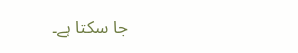جا سکتا ہے۔